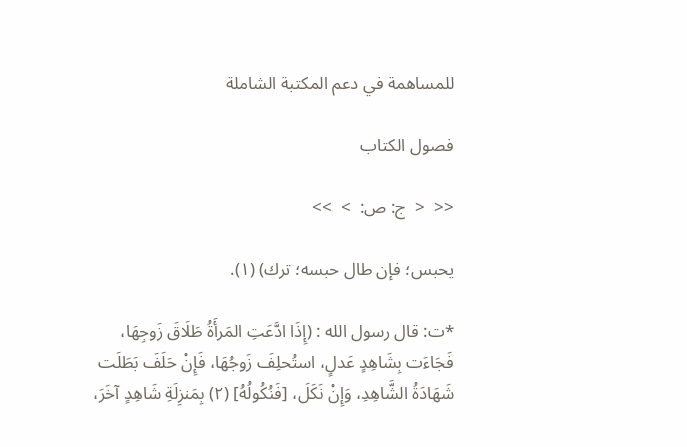للمساهمة في دعم المكتبة الشاملة

فصول الكتاب

<<  <  ج: ص:  >  >>

يحبس؛ فإن طال حبسه؛ ترك) (١).

*ت: قال رسول الله : (إِذَا ادَّعَتِ المَرأَةُ طَلَاقَ زَوجِهَا، فَجَاءَت بِشَاهِدٍ عَدلٍ، استُحلِفَ زَوجُهَا، فَإِنْ حَلَفَ بَطَلَت شَهَادَةُ الشَّاهِدِ، وَإِنْ نَكَلَ، [فَنُكُولُهُ] (٢) بِمَنزِلَةِ شَاهِدٍ آخَرَ،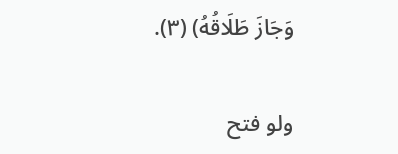وَجَازَ طَلَاقُهُ) (٣).

ولو فتح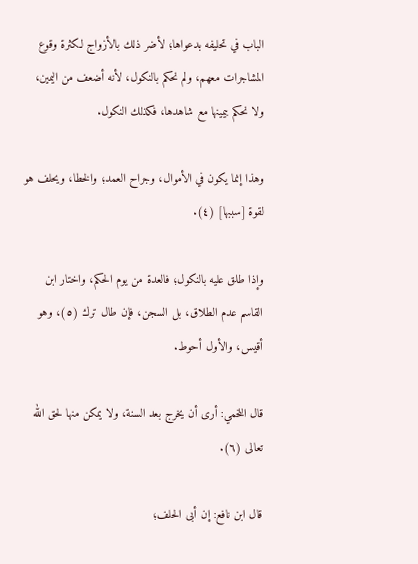الباب في تحليفه بدعواها؛ لأضر ذلك بالأزواج لكثرة وقوع المشاجرات معهم، ولم نحكم بالنكول، لأنه أضعف من اليمين، ولا نحكم بيمينها مع شاهدها، فكذلك النكول.

وهذا إنما يكون في الأموال، وجراح العمد؛ والخطا، ويحلف هو لقوة [سببها] (٤).

وإذا طلق عليه بالنكول؛ فالعدة من يوم الحكم، واختار ابن القاسم عدم الطلاق، بل السجن، فإن طال ترك (٥)، وهو أقيس، والأول أحوط.

قال اللخمي: أرى أن يخرج بعد السنة، ولا يمكن منها لحق الله تعالى (٦).

قال ابن نافع: إن أبى الحلف؛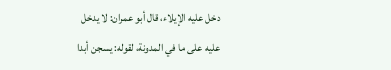دخل عليه الإيلاء، قال أبو عمران: لا يدخل عليه على ما في المدونة، لقوله: يسجن أبدا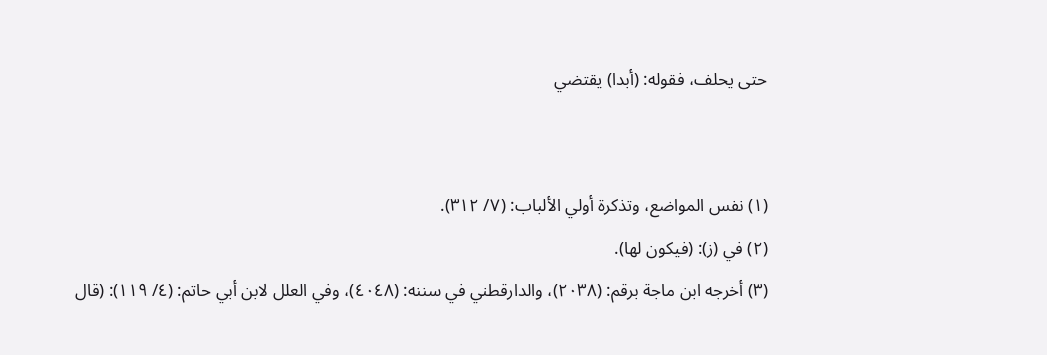حتى يحلف، فقوله: (أبدا) يقتضي


(١) نفس المواضع، وتذكرة أولي الألباب: (٧/ ٣١٢).
(٢) في (ز): (فيكون لها).
(٣) أخرجه ابن ماجة برقم: (٢٠٣٨)، والدارقطني في سننه: (٤٠٤٨)، وفي العلل لابن أبي حاتم: (٤/ ١١٩): (قال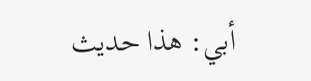أبي: هذا حديث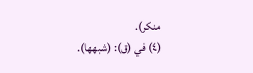منكر).
(٤) في (ق): (شبهها).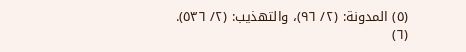(٥) المدونة: (٢/ ٩٦)، والتهذيب: (٢/ ٥٣٦).
(٦)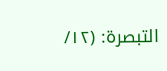التبصرة: (١٢/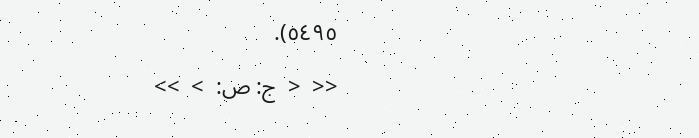٥٤٩٥).

<<  <  ج: ص:  >  >>